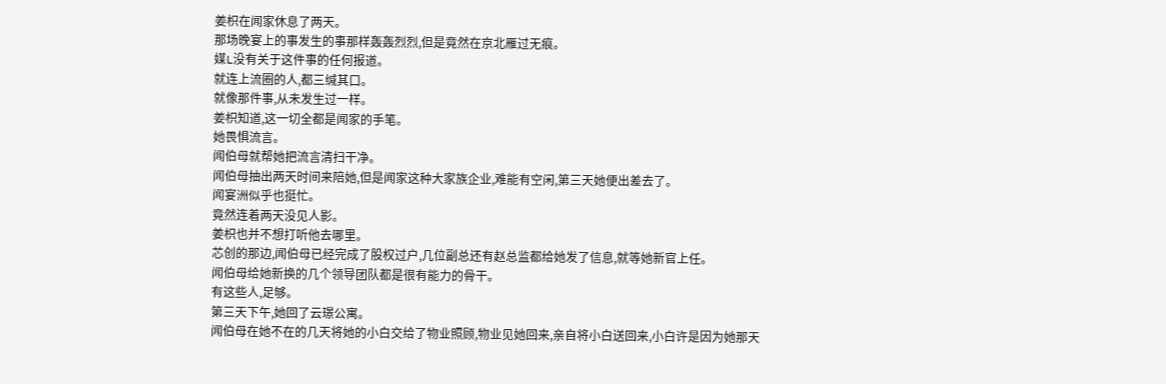姜枳在闻家休息了两天。
那场晚宴上的事发生的事那样轰轰烈烈,但是竟然在京北雁过无痕。
媒L没有关于这件事的任何报道。
就连上流圈的人,都三缄其口。
就像那件事,从未发生过一样。
姜枳知道,这一切全都是闻家的手笔。
她畏惧流言。
闻伯母就帮她把流言清扫干净。
闻伯母抽出两天时间来陪她,但是闻家这种大家族企业,难能有空闲,第三天她便出差去了。
闻宴洲似乎也挺忙。
竟然连着两天没见人影。
姜枳也并不想打听他去哪里。
芯创的那边,闻伯母已经完成了股权过户,几位副总还有赵总监都给她发了信息,就等她新官上任。
闻伯母给她新换的几个领导团队都是很有能力的骨干。
有这些人,足够。
第三天下午,她回了云璟公寓。
闻伯母在她不在的几天将她的小白交给了物业照顾,物业见她回来,亲自将小白送回来,小白许是因为她那天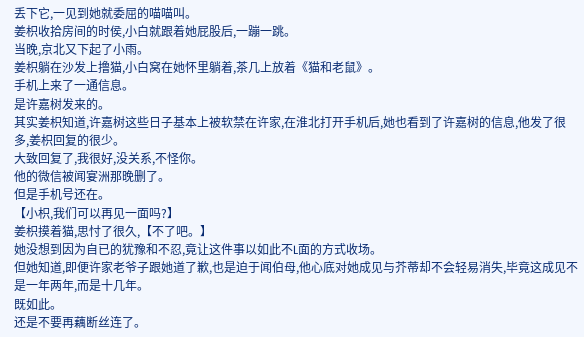丢下它,一见到她就委屈的喵喵叫。
姜枳收拾房间的时侯,小白就跟着她屁股后,一蹦一跳。
当晚,京北又下起了小雨。
姜枳躺在沙发上撸猫,小白窝在她怀里躺着,茶几上放着《猫和老鼠》。
手机上来了一通信息。
是许嘉树发来的。
其实姜枳知道,许嘉树这些日子基本上被软禁在许家,在淮北打开手机后,她也看到了许嘉树的信息,他发了很多,姜枳回复的很少。
大致回复了,我很好,没关系,不怪你。
他的微信被闻宴洲那晚删了。
但是手机号还在。
【小枳,我们可以再见一面吗?】
姜枳摸着猫,思忖了很久,【不了吧。】
她没想到因为自已的犹豫和不忍,竟让这件事以如此不L面的方式收场。
但她知道,即便许家老爷子跟她道了歉,也是迫于闻伯母,他心底对她成见与芥蒂却不会轻易消失,毕竟这成见不是一年两年,而是十几年。
既如此。
还是不要再藕断丝连了。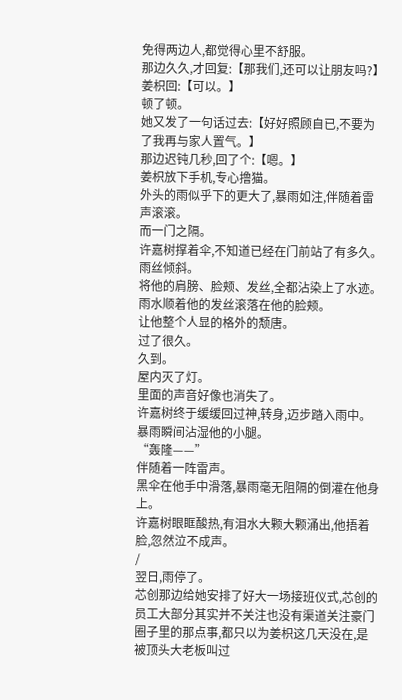免得两边人,都觉得心里不舒服。
那边久久,才回复:【那我们,还可以让朋友吗?】
姜枳回:【可以。】
顿了顿。
她又发了一句话过去:【好好照顾自已,不要为了我再与家人置气。】
那边迟钝几秒,回了个:【嗯。】
姜枳放下手机,专心撸猫。
外头的雨似乎下的更大了,暴雨如注,伴随着雷声滚滚。
而一门之隔。
许嘉树撑着伞,不知道已经在门前站了有多久。
雨丝倾斜。
将他的肩膀、脸颊、发丝,全都沾染上了水迹。
雨水顺着他的发丝滚落在他的脸颊。
让他整个人显的格外的颓唐。
过了很久。
久到。
屋内灭了灯。
里面的声音好像也消失了。
许嘉树终于缓缓回过神,转身,迈步踏入雨中。
暴雨瞬间沾湿他的小腿。
“轰隆——”
伴随着一阵雷声。
黑伞在他手中滑落,暴雨毫无阻隔的倒灌在他身上。
许嘉树眼眶酸热,有泪水大颗大颗涌出,他捂着脸,忽然泣不成声。
/
翌日,雨停了。
芯创那边给她安排了好大一场接班仪式,芯创的员工大部分其实并不关注也没有渠道关注豪门圈子里的那点事,都只以为姜枳这几天没在,是被顶头大老板叫过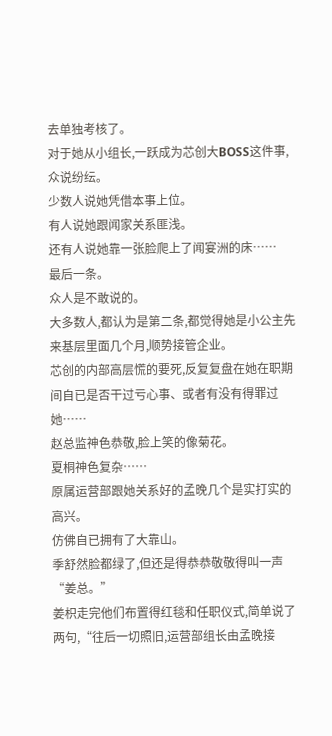去单独考核了。
对于她从小组长,一跃成为芯创大BOSS这件事,众说纷纭。
少数人说她凭借本事上位。
有人说她跟闻家关系匪浅。
还有人说她靠一张脸爬上了闻宴洲的床……
最后一条。
众人是不敢说的。
大多数人,都认为是第二条,都觉得她是小公主先来基层里面几个月,顺势接管企业。
芯创的内部高层慌的要死,反复复盘在她在职期间自已是否干过亏心事、或者有没有得罪过她……
赵总监神色恭敬,脸上笑的像菊花。
夏桐神色复杂……
原属运营部跟她关系好的孟晚几个是实打实的高兴。
仿佛自已拥有了大靠山。
季舒然脸都绿了,但还是得恭恭敬敬得叫一声“姜总。”
姜枳走完他们布置得红毯和任职仪式,简单说了两句,“往后一切照旧,运营部组长由孟晚接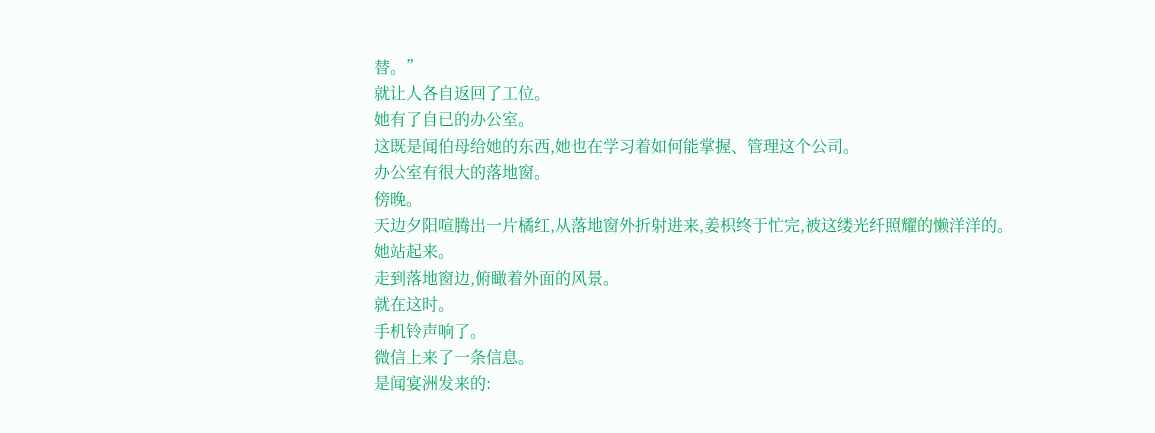替。”
就让人各自返回了工位。
她有了自已的办公室。
这既是闻伯母给她的东西,她也在学习着如何能掌握、管理这个公司。
办公室有很大的落地窗。
傍晚。
天边夕阳喧腾出一片橘红,从落地窗外折射进来,姜枳终于忙完,被这缕光纤照耀的懒洋洋的。
她站起来。
走到落地窗边,俯瞰着外面的风景。
就在这时。
手机铃声响了。
微信上来了一条信息。
是闻宴洲发来的: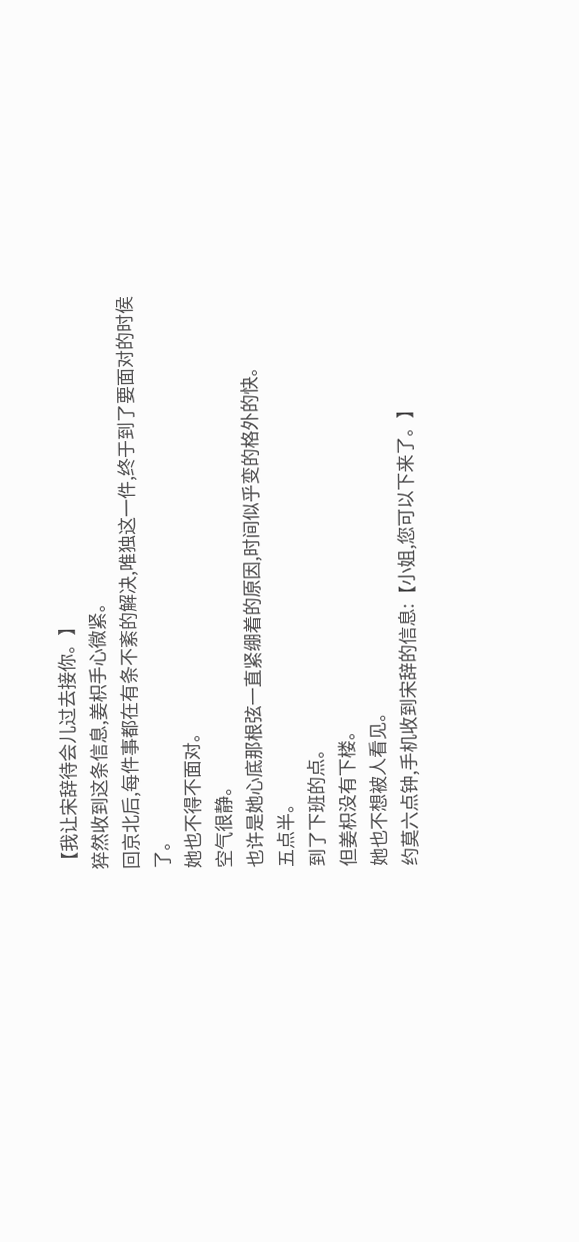【我让宋辞待会儿过去接你。】
猝然收到这条信息,姜枳手心微紧。
回京北后,每件事都在有条不紊的解决,唯独这一件,终于到了要面对的时侯了。
她也不得不面对。
空气很静。
也许是她心底那根弦一直紧绷着的原因,时间似乎变的格外的快。
五点半。
到了下班的点。
但姜枳没有下楼。
她也不想被人看见。
约莫六点钟,手机收到宋辞的信息:【小姐,您可以下来了。】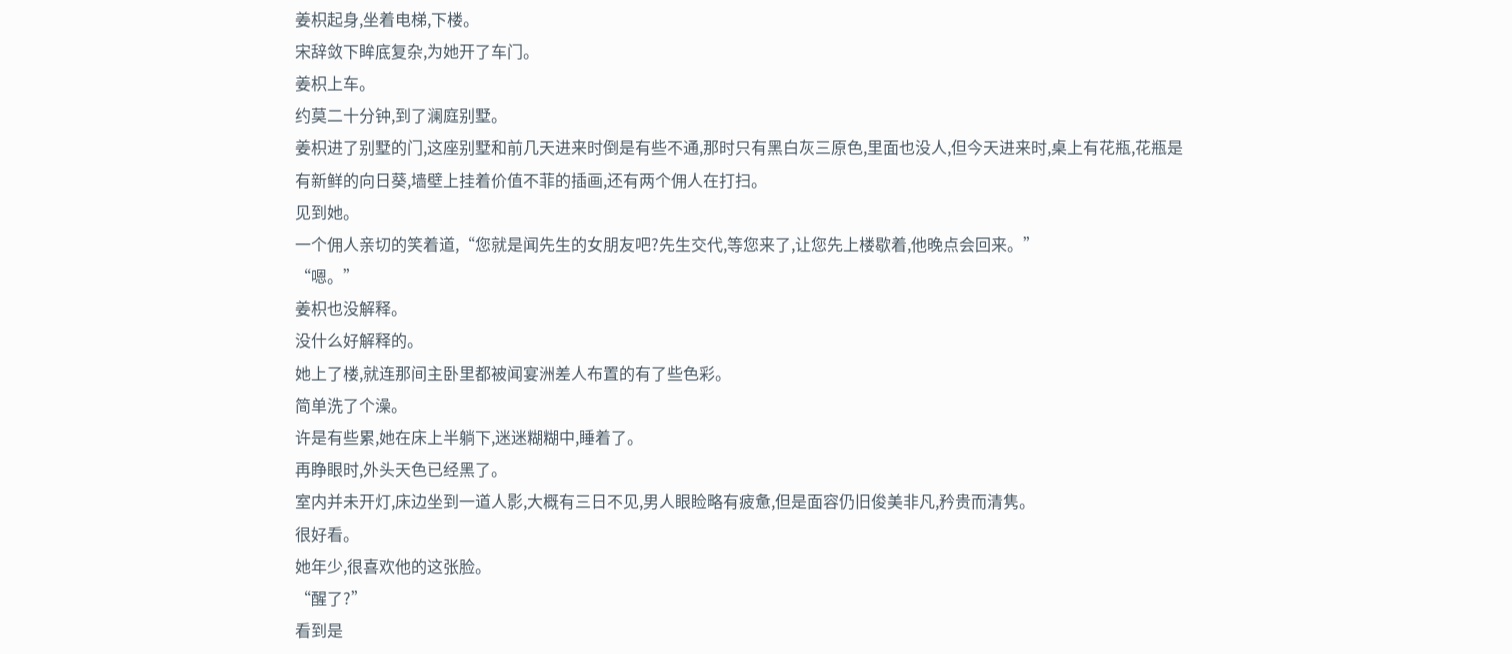姜枳起身,坐着电梯,下楼。
宋辞敛下眸底复杂,为她开了车门。
姜枳上车。
约莫二十分钟,到了澜庭别墅。
姜枳进了别墅的门,这座别墅和前几天进来时倒是有些不通,那时只有黑白灰三原色,里面也没人,但今天进来时,桌上有花瓶,花瓶是有新鲜的向日葵,墙壁上挂着价值不菲的插画,还有两个佣人在打扫。
见到她。
一个佣人亲切的笑着道,“您就是闻先生的女朋友吧?先生交代,等您来了,让您先上楼歇着,他晚点会回来。”
“嗯。”
姜枳也没解释。
没什么好解释的。
她上了楼,就连那间主卧里都被闻宴洲差人布置的有了些色彩。
简单洗了个澡。
许是有些累,她在床上半躺下,迷迷糊糊中,睡着了。
再睁眼时,外头天色已经黑了。
室内并未开灯,床边坐到一道人影,大概有三日不见,男人眼睑略有疲惫,但是面容仍旧俊美非凡,矜贵而清隽。
很好看。
她年少,很喜欢他的这张脸。
“醒了?”
看到是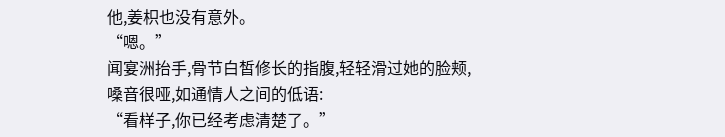他,姜枳也没有意外。
“嗯。”
闻宴洲抬手,骨节白皙修长的指腹,轻轻滑过她的脸颊,嗓音很哑,如通情人之间的低语:
“看样子,你已经考虑清楚了。”